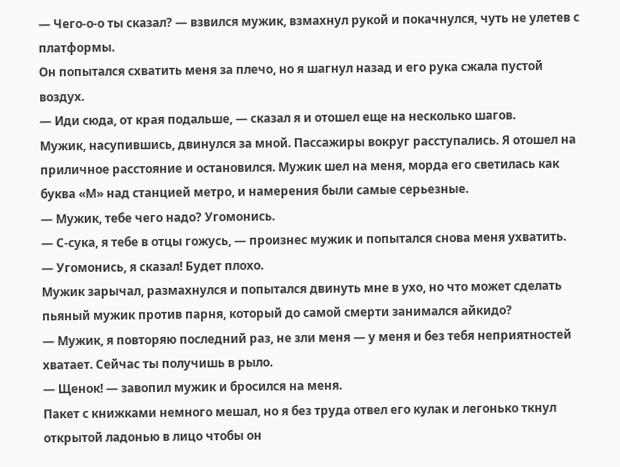— Чего-о-о ты сказал? — взвился мужик, взмахнул рукой и покачнулся, чуть не улетев с платформы.
Он попытался схватить меня за плечо, но я шагнул назад и его рука сжала пустой воздух.
— Иди сюда, от края подальше, — сказал я и отошел еще на несколько шагов.
Мужик, насупившись, двинулся за мной. Пассажиры вокруг расступались. Я отошел на приличное расстояние и остановился. Мужик шел на меня, морда его светилась как буква «М» над станцией метро, и намерения были самые серьезные.
— Мужик, тебе чего надо? Угомонись.
— С-сука, я тебе в отцы гожусь, — произнес мужик и попытался снова меня ухватить.
— Угомонись, я сказал! Будет плохо.
Мужик зарычал, размахнулся и попытался двинуть мне в ухо, но что может сделать пьяный мужик против парня, который до самой смерти занимался айкидо?
— Мужик, я повторяю последний раз, не зли меня — у меня и без тебя неприятностей хватает. Сейчас ты получишь в рыло.
— Щенок! — завопил мужик и бросился на меня.
Пакет с книжками немного мешал, но я без труда отвел его кулак и легонько ткнул открытой ладонью в лицо чтобы он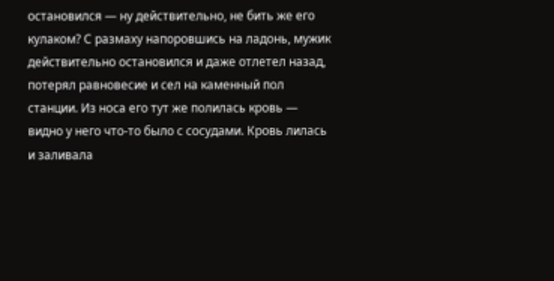остановился — ну действительно, не бить же его кулаком? С размаху напоровшись на ладонь, мужик действительно остановился и даже отлетел назад, потерял равновесие и сел на каменный пол станции. Из носа его тут же полилась кровь — видно у него что-то было с сосудами. Кровь лилась и заливала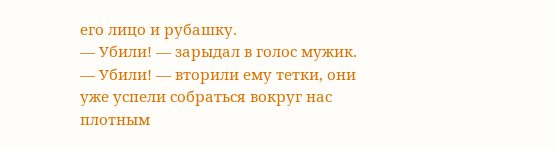его лицо и рубашку.
— Убили! — зарыдал в голос мужик.
— Убили! — вторили ему тетки, они уже успели собраться вокруг нас плотным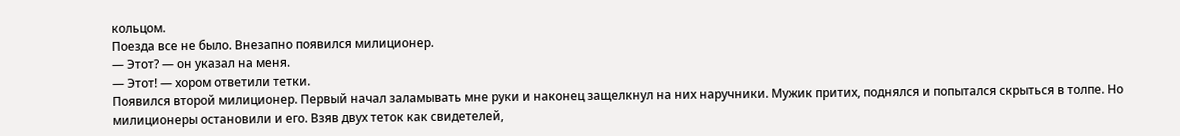кольцом.
Поезда все не было. Внезапно появился милиционер.
— Этот? — он указал на меня.
— Этот! — хором ответили тетки.
Появился второй милиционер. Первый начал заламывать мне руки и наконец защелкнул на них наручники. Мужик притих, поднялся и попытался скрыться в толпе. Но милиционеры остановили и его. Взяв двух теток как свидетелей,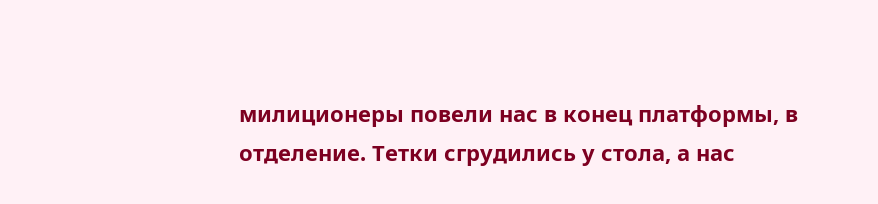милиционеры повели нас в конец платформы, в отделение. Тетки сгрудились у стола, а нас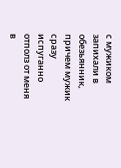с мужиком запихали в обезьянник, причем мужик сразу испуганно отполз от меня в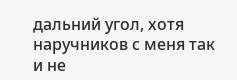дальний угол, хотя наручников с меня так и не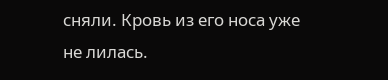сняли. Кровь из его носа уже не лилась.